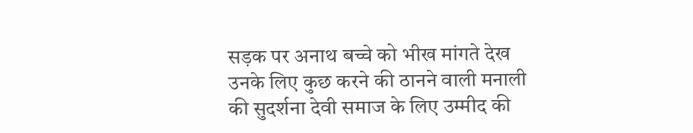सड़क पर अनाथ बच्चे को भीख मांगते देख उनके लिए कुछ करने की ठानने वाली मनाली की सुदर्शना देवी समाज के लिए उम्मीद की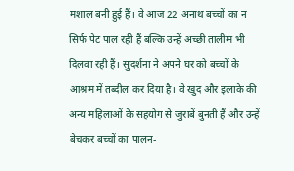मशाल बनी हुई हैं। वे आज 22 अनाथ बच्चों का न सिर्फ पेट पाल रही हैं बल्कि उन्हें अच्छी तालीम भी दिलवा रही हैं। सुदर्शना ने अपने घर को बच्चों के आश्रम में तब्दील कर दिया है। वे खुद और इलाके की अन्य महिलाओं के सहयोग से जुराबें बुनती हैं और उन्हें बेचकर बच्चों का पालन-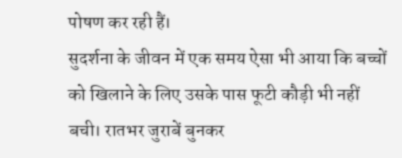पोषण कर रही हैं।
सुदर्शना के जीवन में एक समय ऐसा भी आया कि बच्चों को खिलाने के लिए उसके पास फूटी कौड़ी भी नहीं बची। रातभर जुराबें बुनकर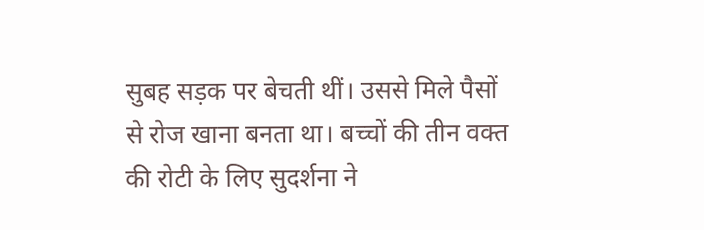सुबह सड़क पर बेचती थीं। उससे मिले पैसों से रोज खाना बनता था। बच्चों की तीन वक्त की रोटी के लिए सुदर्शना ने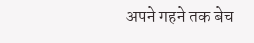अपने गहने तक बेच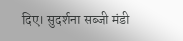दिए। सुदर्शना सब्जी मंडी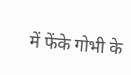में फेंके गोभी के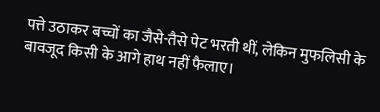पत्ते उठाकर बच्चों का जैसे-तैसे पेट भरती थीं, लेकिन मुफलिसी के बावजूद किसी के आगे हाथ नहीं फैलाए।